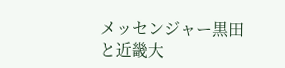メッセンジャー黒田と近畿大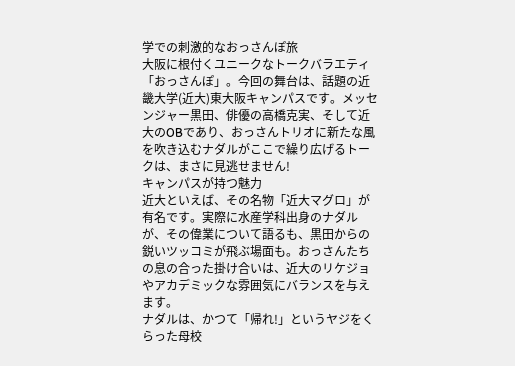学での刺激的なおっさんぽ旅
大阪に根付くユニークなトークバラエティ「おっさんぽ」。今回の舞台は、話題の近畿大学(近大)東大阪キャンパスです。メッセンジャー黒田、俳優の高橋克実、そして近大のOBであり、おっさんトリオに新たな風を吹き込むナダルがここで繰り広げるトークは、まさに見逃せません!
キャンパスが持つ魅力
近大といえば、その名物「近大マグロ」が有名です。実際に水産学科出身のナダルが、その偉業について語るも、黒田からの鋭いツッコミが飛ぶ場面も。おっさんたちの息の合った掛け合いは、近大のリケジョやアカデミックな雰囲気にバランスを与えます。
ナダルは、かつて「帰れ!」というヤジをくらった母校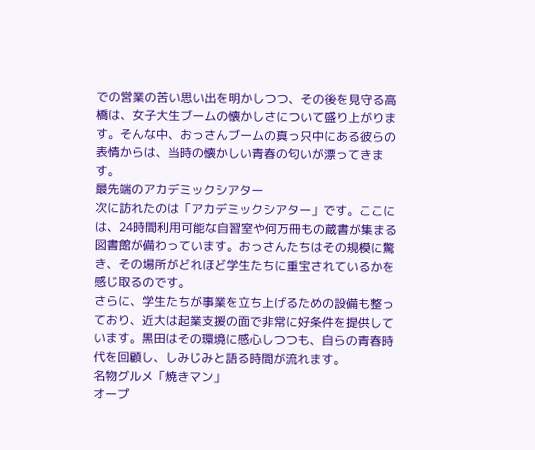での営業の苦い思い出を明かしつつ、その後を見守る高橋は、女子大生ブームの懐かしさについて盛り上がります。そんな中、おっさんブームの真っ只中にある彼らの表情からは、当時の懐かしい青春の匂いが漂ってきます。
最先端のアカデミックシアター
次に訪れたのは「アカデミックシアター」です。ここには、24時間利用可能な自習室や何万冊もの蔵書が集まる図書館が備わっています。おっさんたちはその規模に驚き、その場所がどれほど学生たちに重宝されているかを感じ取るのです。
さらに、学生たちが事業を立ち上げるための設備も整っており、近大は起業支援の面で非常に好条件を提供しています。黒田はその環境に感心しつつも、自らの青春時代を回顧し、しみじみと語る時間が流れます。
名物グルメ「焼きマン」
オープ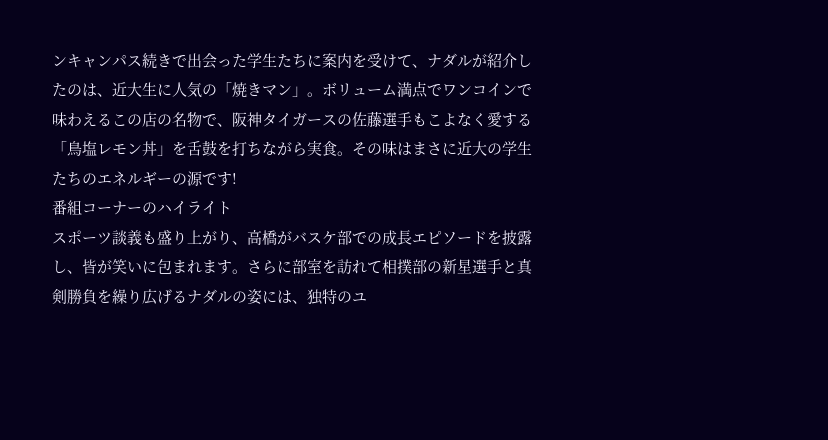ンキャンパス続きで出会った学生たちに案内を受けて、ナダルが紹介したのは、近大生に人気の「焼きマン」。ボリューム満点でワンコインで味わえるこの店の名物で、阪神タイガースの佐藤選手もこよなく愛する「鳥塩レモン丼」を舌鼓を打ちながら実食。その味はまさに近大の学生たちのエネルギーの源です!
番組コーナーのハイライト
スポーツ談義も盛り上がり、高橋がバスケ部での成長エピソードを披露し、皆が笑いに包まれます。さらに部室を訪れて相撲部の新星選手と真剣勝負を繰り広げるナダルの姿には、独特のユ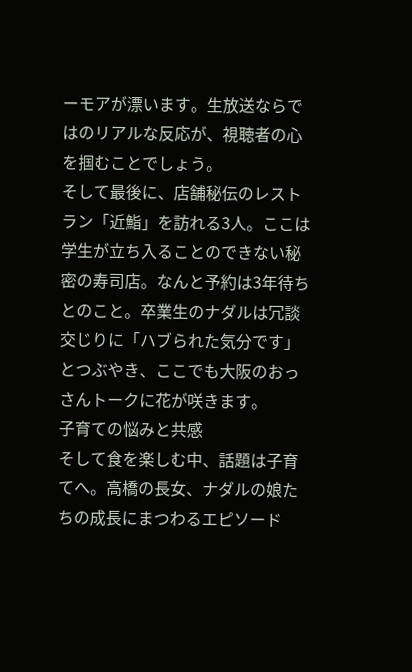ーモアが漂います。生放送ならではのリアルな反応が、視聴者の心を掴むことでしょう。
そして最後に、店舗秘伝のレストラン「近鮨」を訪れる3人。ここは学生が立ち入ることのできない秘密の寿司店。なんと予約は3年待ちとのこと。卒業生のナダルは冗談交じりに「ハブられた気分です」とつぶやき、ここでも大阪のおっさんトークに花が咲きます。
子育ての悩みと共感
そして食を楽しむ中、話題は子育てへ。高橋の長女、ナダルの娘たちの成長にまつわるエピソード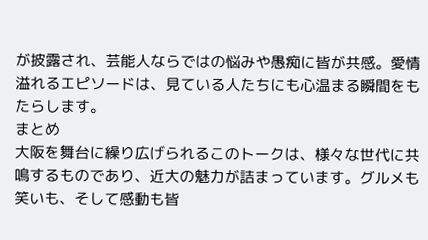が披露され、芸能人ならではの悩みや愚痴に皆が共感。愛情溢れるエピソードは、見ている人たちにも心温まる瞬間をもたらします。
まとめ
大阪を舞台に繰り広げられるこのトークは、様々な世代に共鳴するものであり、近大の魅力が詰まっています。グルメも笑いも、そして感動も皆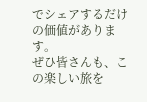でシェアするだけの価値があります。
ぜひ皆さんも、この楽しい旅を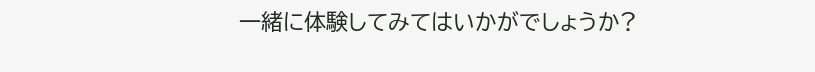一緒に体験してみてはいかがでしょうか?